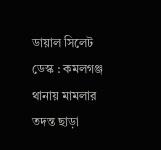ডায়াল সিলেট ডেস্ক : কমলগঞ্জ থানায় মামলার তদন্ত ছাড়া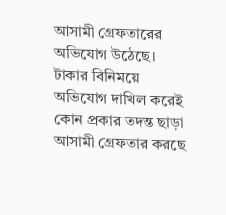আসামী গ্রেফতারের অভিযোগ উঠেছে। টাকার বিনিময়ে অভিযোগ দাখিল করেই কোন প্রকার তদন্ত ছাড়া আসামী গ্রেফতার করছে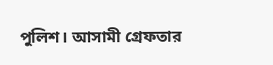পুলিশ। আসামী গ্রেফতার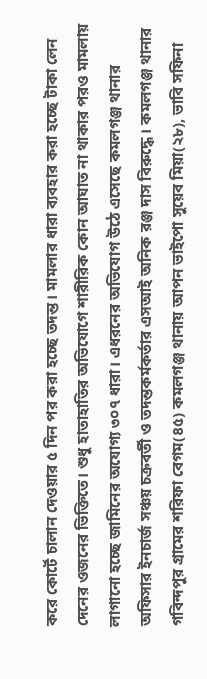করে কোর্টে চালান দেওয়ার ৫ দিন পর করা হচ্ছে তদন্ত। মামলার ধারা ব্যবহার করা হচ্ছে টাকা লেন দেনের ওজনের ভিক্তিতে। শুধু হাতাহাতির অভিযোগে শারীরিক কোন আঘাত না থাকার পরও মামলায় লাগানো হচ্ছে জামিনের অযোগ্য ৩০৭ ধারা। এধরনের অভিযোগ উঠে এসেছে কমলগঞ্জ থানার অফিসার ইনচার্জ সঞ্চয় চক্রবর্তী ও তদন্তকর্মকর্তার এসআই অনিক রঞ্জ দাস বিরুদ্ধে। কমলগঞ্জ থানার গবিন্দপুর গ্রামের শরিফা বেগম(৪৫) কমলগঞ্জ থানায় আপন ভাইপো সুয়েব মিয়া(২৮), ভাবি সফিনা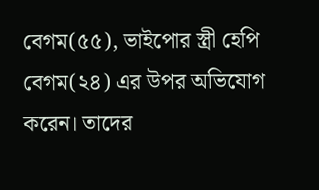বেগম(৫৫), ভাইপোর স্ত্রী হেপি বেগম(২৪) এর উপর অভিযোগ করেন। তাদের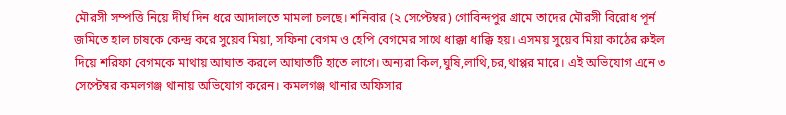মৌরসী সম্পত্তি নিয়ে দীর্ঘ দিন ধরে আদালতে মামলা চলছে। শনিবার (২ সেপ্টেম্বর) গোবিন্দপুর গ্রামে তাদের মৌরসী বিরোধ পূর্ন জমিতে হাল চাষকে কেন্দ্র করে সুয়েব মিয়া, সফিনা বেগম ও হেপি বেগমের সাথে ধাক্কা ধাক্কি হয়। এসময় সুয়েব মিয়া কাঠের রুইল দিয়ে শরিফা বেগমকে মাথায় আঘাত করলে আঘাতটি হাতে লাগে। অন্যরা কিল,ঘুষি,লাথি,চর,থাপ্পর মারে। এই অভিযোগ এনে ৩ সেপ্টেম্বর কমলগঞ্জ থানায় অভিযোগ করেন। কমলগঞ্জ থানার অফিসার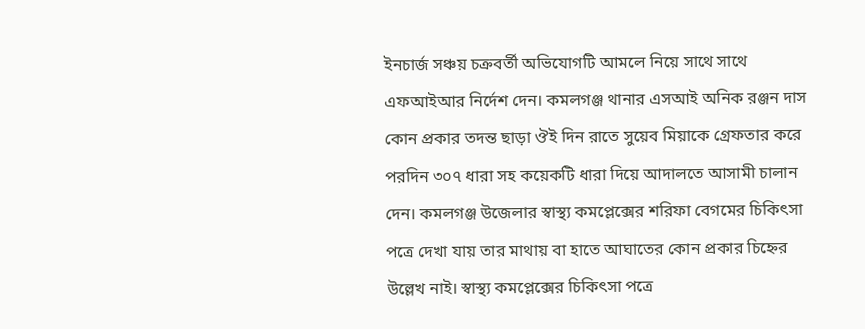ইনচার্জ সঞ্চয় চক্রবর্তী অভিযোগটি আমলে নিয়ে সাথে সাথে এফআইআর নির্দেশ দেন। কমলগঞ্জ থানার এসআই অনিক রঞ্জন দাস কোন প্রকার তদন্ত ছাড়া ঔই দিন রাতে সুয়েব মিয়াকে গ্রেফতার করে পরদিন ৩০৭ ধারা সহ কয়েকটি ধারা দিয়ে আদালতে আসামী চালান দেন। কমলগঞ্জ উজেলার স্বাস্থ্য কমপ্লেক্সের শরিফা বেগমের চিকিৎসা পত্রে দেখা যায় তার মাথায় বা হাতে আঘাতের কোন প্রকার চিহ্নের উল্লেখ নাই। স্বাস্থ্য কমপ্লেক্সের চিকিৎসা পত্রে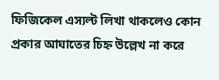ফিজিকেল এস্যল্ট লিখা থাকলেও কোন প্রকার আঘাতের চিহ্ন উল্লেখ না করে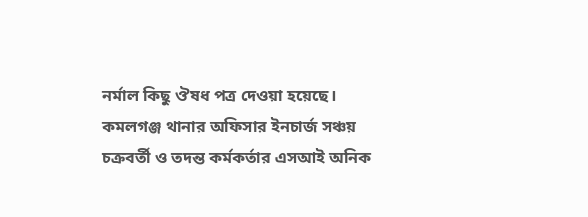নর্মাল কিছু ঔষধ পত্র দেওয়া হয়েছে। কমলগঞ্জ থানার অফিসার ইনচার্জ সঞ্চয় চক্রবর্তী ও তদন্ত কর্মকর্তার এসআই অনিক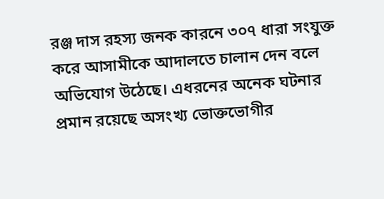রঞ্জ দাস রহস্য জনক কারনে ৩০৭ ধারা সংযুক্ত করে আসামীকে আদালতে চালান দেন বলে অভিযোগ উঠেছে। এধরনের অনেক ঘটনার প্রমান রয়েছে অসংখ্য ভোক্তভোগীর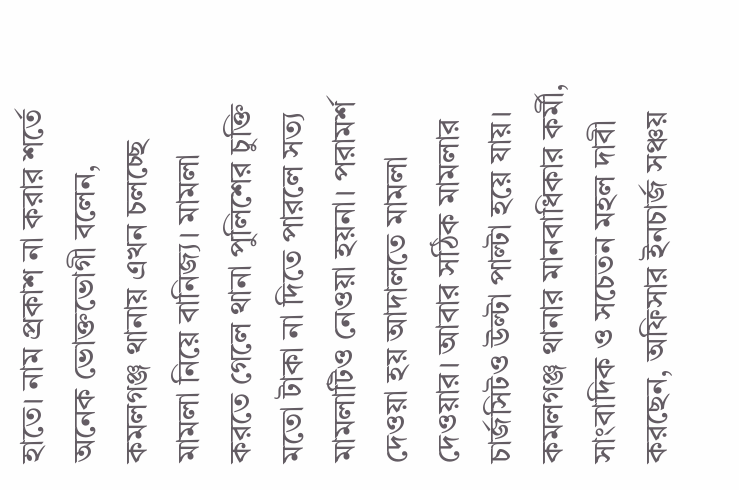হাতে। নাম প্রকাশ না করার শর্তে অনেক ভোক্তভোগী বলেন, কমলগঞ্জ থানায় এখন চলচ্ছে মামলা নিয়ে বানিজ্য। মামলা করতে গেলে থানা পুলিশের চুক্তি মতো টাকা না দিতে পারলে সত্য মামলাটিও নেওয়া হয়না। পরামর্শ দেওয়া হয় আদালতে মামলা দেওয়ার। আবার সঠিক মামলার চার্জসিটও উল্টা পাল্টা হয়ে যায়। কমলগঞ্জ থানার মানবাধিকার কর্মী, সাংবাদিক ও সচেতন মহল দাবী করছেন, অফিসার ইনচার্জ সঞ্চয়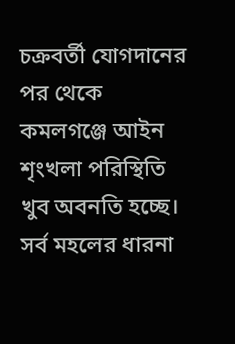চক্রবর্তী যোগদানের পর থেকে কমলগঞ্জে আইন শৃংখলা পরিস্থিতি খুব অবনতি হচ্ছে। সর্ব মহলের ধারনা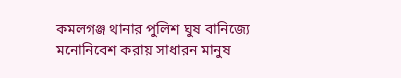কমলগঞ্জ থানার পুলিশ ঘুষ বানিজ্যে মনোনিবেশ করায় সাধারন মানুষ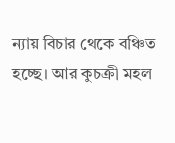ন্যায় বিচার থেকে বঞ্চিত হচ্ছে। আর কুচক্রী মহল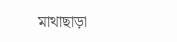মাথাছাড়া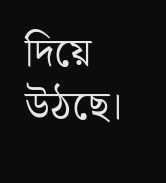দিয়ে উঠছে।